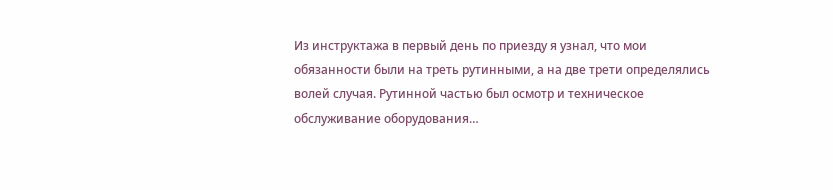Из инструктажа в первый день по приезду я узнал, что мои обязанности были на треть рутинными, а на две трети определялись волей случая. Рутинной частью был осмотр и техническое обслуживание оборудования…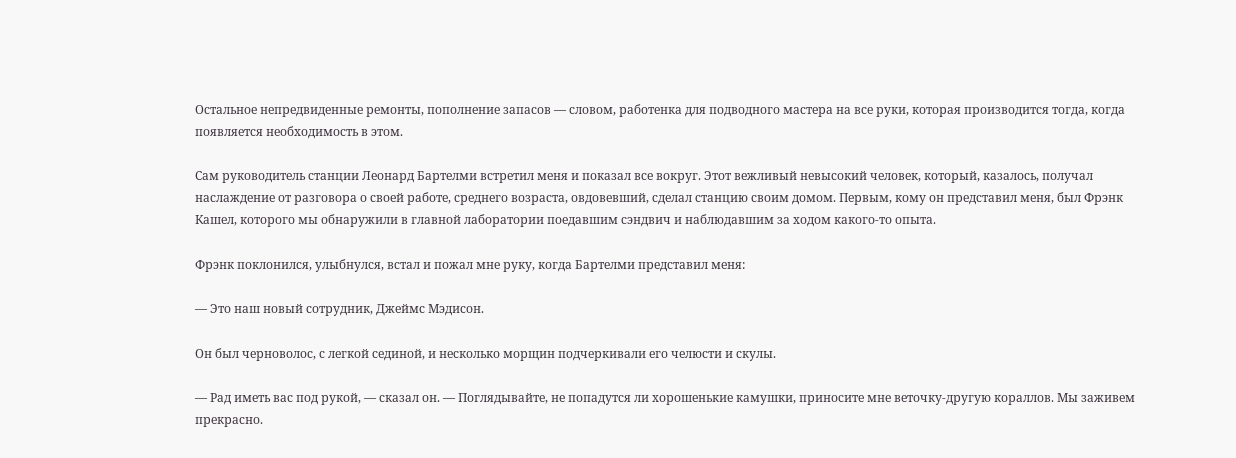Остальное непредвиденные ремонты, пополнение запасов — словом, работенка для подводного мастера на все руки, которая производится тогда, когда появляется необходимость в этом.

Сам руководитель станции Леонард Бартелми встретил меня и показал все вокруг. Этот вежливый невысокий человек, который, казалось, получал наслаждение от разговора о своей работе, среднего возраста, овдовевший, сделал станцию своим домом. Первым, кому он представил меня, был Фрэнк Кашел, которого мы обнаружили в главной лаборатории поедавшим сэндвич и наблюдавшим за ходом какого-то опыта.

Фрэнк поклонился, улыбнулся, встал и пожал мне руку, когда Бартелми представил меня:

— Это наш новый сотрудник, Джеймс Мэдисон.

Он был черноволос, с легкой сединой, и несколько морщин подчеркивали его челюсти и скулы.

— Рад иметь вас под рукой, — сказал он. — Поглядывайте, не попадутся ли хорошенькие камушки, приносите мне веточку-другую кораллов. Мы заживем прекрасно.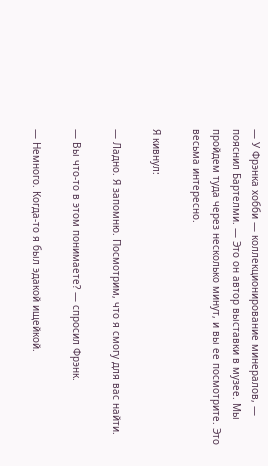— У Фрэнка хобби — коллекционирование минералов, — пояснил Бартелми. — Это он автор выставки в музее. Мы пройдем туда через несколько минут, и вы ее посмотрите. Это весьма интересно.

Я кивнул:

— Ладно. Я запомню. Посмотрим, что я смогу для вас найти.

— Вы что-то в этом понимаете? — спросил Фрэнк.

— Немного. Когда-то я был эдакой ищейкой.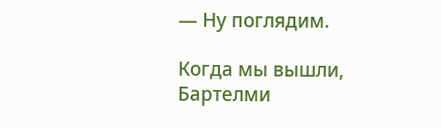— Ну поглядим.

Когда мы вышли, Бартелми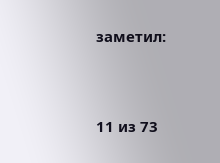заметил:



11 из 73